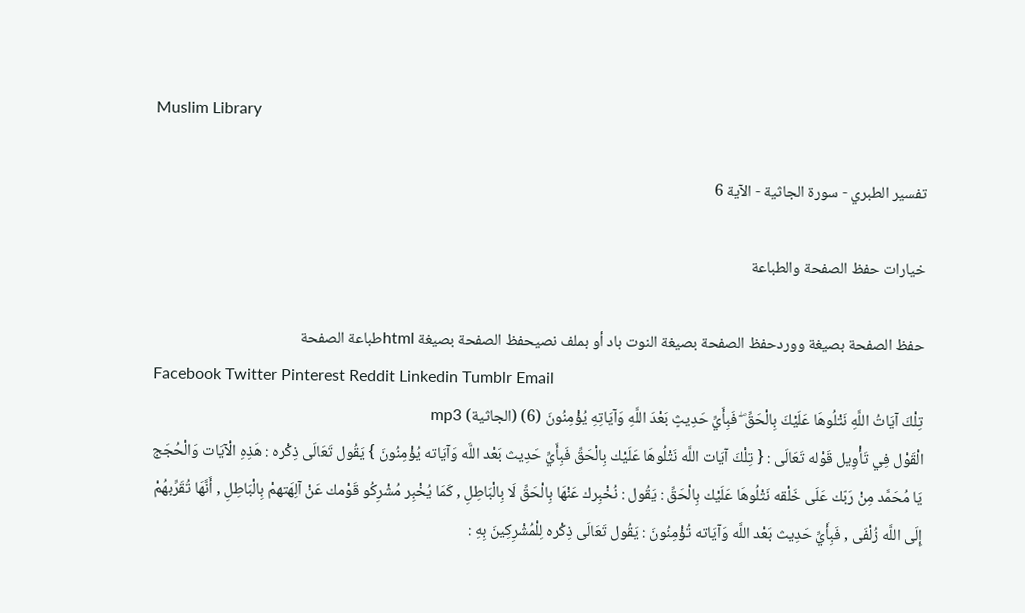Muslim Library

تفسير الطبري - سورة الجاثية - الآية 6

خيارات حفظ الصفحة والطباعة

حفظ الصفحة بصيغة ووردحفظ الصفحة بصيغة النوت باد أو بملف نصيحفظ الصفحة بصيغة htmlطباعة الصفحة
Facebook Twitter Pinterest Reddit Linkedin Tumblr Email
تِلْكَ آيَاتُ اللَّهِ نَتْلُوهَا عَلَيْكَ بِالْحَقِّ ۖ فَبِأَيِّ حَدِيثٍ بَعْدَ اللَّهِ وَآيَاتِهِ يُؤْمِنُونَ (6) (الجاثية) mp3
الْقَوْل فِي تَأْوِيل قَوْله تَعَالَى : { تِلْكَ آيَات اللَّه نَتْلُوهَا عَلَيْك بِالْحَقِّ فَبِأَيِّ حَدِيث بَعْد اللَّه وَآيَاته يُؤْمِنُونَ } يَقُول تَعَالَى ذِكْره : هَذِهِ الْآيَات وَالْحُجَج يَا مُحَمَّد مِنْ رَبّك عَلَى خَلْقه نَتْلُوهَا عَلَيْك بِالْحَقِّ : يَقُول : نُخْبِرك عَنْهَا بِالْحَقِّ لَا بِالْبَاطِلِ , كَمَا يُخْبِر مُشْرِكُو قَوْمك عَنْ آلِهَتهمْ بِالْبَاطِلِ , أَنَّهَا تُقَرِّبهُمْ إِلَى اللَّه زُلْفَى , فَبِأَيِّ حَدِيث بَعْد اللَّه وَآيَاته تُؤْمِنُونَ : يَقُول تَعَالَى ذِكْره لِلْمُشْرِكِينَ بِهِ :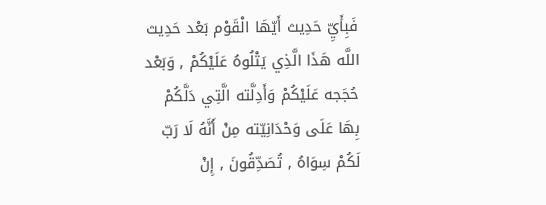فَبِأَيِّ حَدِيث أَيّهَا الْقَوْم بَعْد حَدِيث اللَّه هَذَا الَّذِي يَتْلُوهُ عَلَيْكُمْ , وَبَعْد حُجَجه عَلَيْكُمْ وَأَدِلَّته الَّتِي دَلَّكُمْ بِهَا عَلَى وَحْدَانِيّته مِنْ أَنَّهُ لَا رَبّ لَكُمْ سِوَاهُ , تُصَدِّقُونَ , إِنْ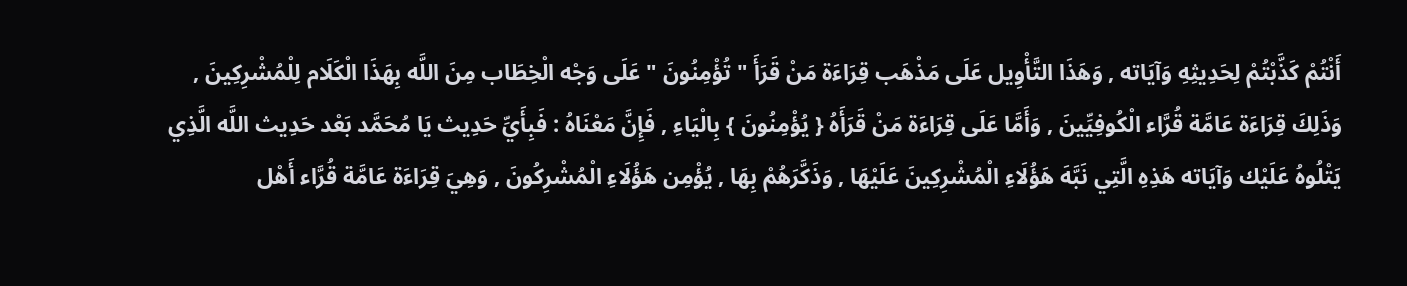أَنْتُمْ كَذَّبْتُمْ لِحَدِيثِهِ وَآيَاته , وَهَذَا التَّأْوِيل عَلَى مَذْهَب قِرَاءَة مَنْ قَرَأَ " تُؤْمِنُونَ " عَلَى وَجْه الْخِطَاب مِنَ اللَّه بِهَذَا الْكَلَام لِلْمُشْرِكِينَ , وَذَلِكَ قِرَاءَة عَامَّة قُرَّاء الْكُوفِيِّينَ , وَأَمَّا عَلَى قِرَاءَة مَنْ قَرَأَهُ { يُؤْمِنُونَ } بِالْيَاءِ , فَإِنَّ مَعْنَاهُ : فَبِأَيِّ حَدِيث يَا مُحَمَّد بَعْد حَدِيث اللَّه الَّذِي يَتْلُوهُ عَلَيْك وَآيَاته هَذِهِ الَّتِي نَبَّهَ هَؤُلَاءِ الْمُشْرِكِينَ عَلَيْهَا , وَذَكَّرَهُمْ بِهَا , يُؤْمِن هَؤُلَاءِ الْمُشْرِكُونَ , وَهِيَ قِرَاءَة عَامَّة قُرَّاء أَهْل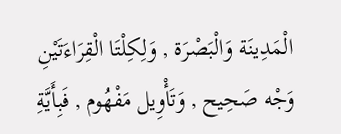الْمَدِينَة وَالْبَصْرَة , وَلِكِلْتَا الْقِرَاءَتَيْنِ وَجْه صَحِيح , وَتَأْوِيل مَفْهُوم , فَبِأَيَّةِ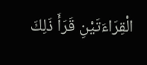الْقِرَاءَتَيْنِ قَرَأَ ذَلِكَ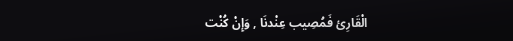الْقَارِئ فَمُصِيب عِنْدنَا , وَإِنْ كُنْت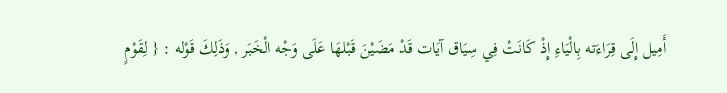أَمِيل إِلَى قِرَاءَته بِالْيَاءِ إِذْ كَانَتْ فِي سِيَاق آيَات قَدْ مَضَيْنَ قَبْلهَا عَلَى وَجْه الْخَبَر , وَذَلِكَ قَوْله : { لِقَوْمٍ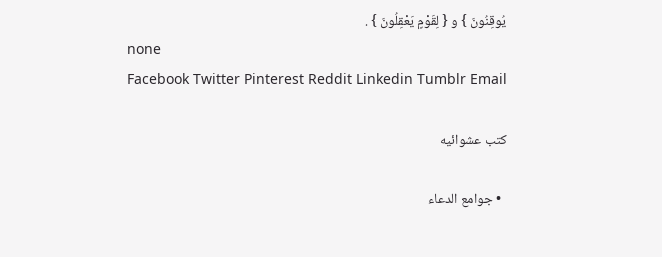يُوقِنُونَ } و { لِقَوْمٍ يَعْقِلُونَ } .
none
Facebook Twitter Pinterest Reddit Linkedin Tumblr Email

كتب عشوائيه

  • جوامع الدعاء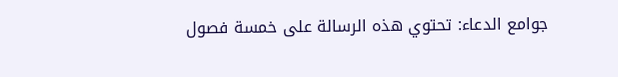جوامع الدعاء: تحتوي هذه الرسالة على خمسة فصول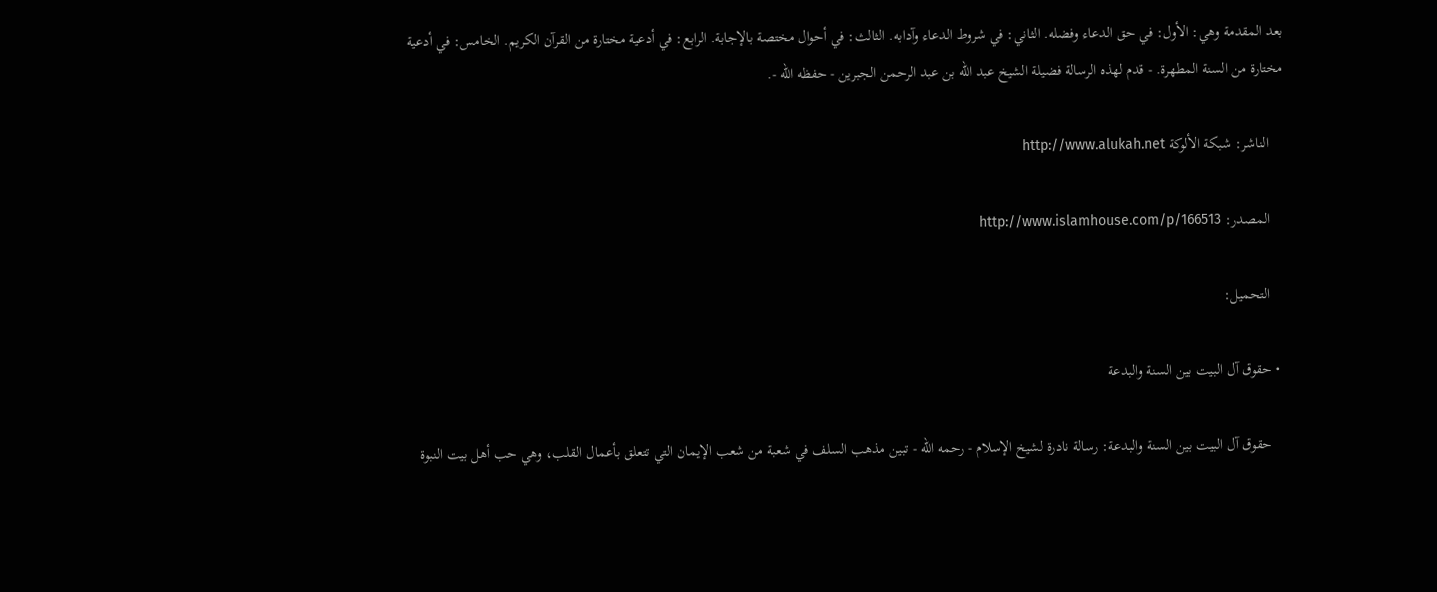بعد المقدمة وهي: الأول: في حق الدعاء وفضله. الثاني: في شروط الدعاء وآدابه. الثالث: في أحوال مختصة بالإجابة. الرابع: في أدعية مختارة من القرآن الكريم. الخامس: في أدعية مختارة من السنة المطهرة. - قدم لهذه الرسالة فضيلة الشيخ عبد الله بن عبد الرحمن الجبرين - حفظه الله -.

    الناشر: شبكة الألوكة http://www.alukah.net

    المصدر: http://www.islamhouse.com/p/166513

    التحميل:

  • حقوق آل البيت بين السنة والبدعة

    حقوق آل البيت بين السنة والبدعة: رسالة نادرة لشيخ الإسلام - رحمه الله - تبين مذهب السلف في شعبة من شعب الإيمان التي تتعلق بأعمال القلب، وهي حب أهل بيت النبوة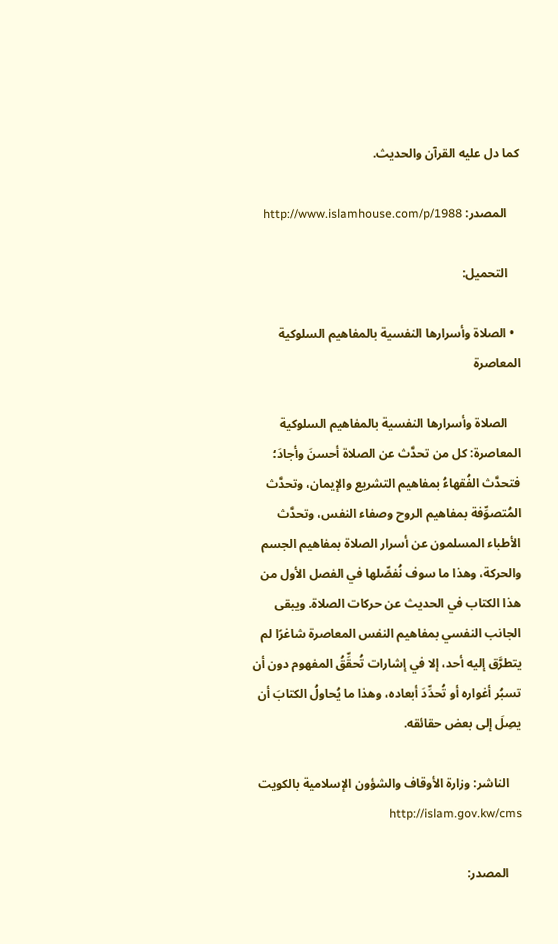كما دل عليه القرآن والحديث.

    المصدر: http://www.islamhouse.com/p/1988

    التحميل:

  • الصلاة وأسرارها النفسية بالمفاهيم السلوكية المعاصرة

    الصلاة وأسرارها النفسية بالمفاهيم السلوكية المعاصرة: كل من تحدَّث عن الصلاة أحسنَ وأجادَ؛ فتحدَّث الفُقهاءُ بمفاهيم التشريع والإيمان، وتحدَّث المُتصوِّفة بمفاهيم الروح وصفاء النفس، وتحدَّث الأطباء المسلمون عن أسرار الصلاة بمفاهيم الجسم والحركة، وهذا ما سوف نُفصِّلها في الفصل الأول من هذا الكتاب في الحديث عن حركات الصلاة. ويبقى الجانب النفسي بمفاهيم النفس المعاصرة شاغرًا لم يتطرَّق إليه أحد، إلا في إشارات تُحقِّقُ المفهوم دون أن تسبُر أغواره أو تُحدِّدَ أبعاده، وهذا ما يُحاولُ الكتابَ أن يصِلَ إلى بعض حقائقه.

    الناشر: وزارة الأوقاف والشؤون الإسلامية بالكويت http://islam.gov.kw/cms

    المصدر: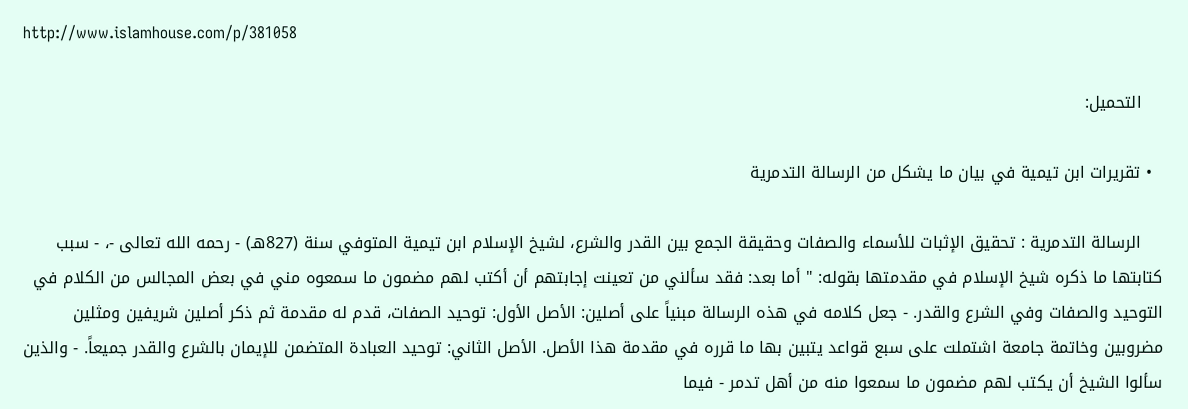http://www.islamhouse.com/p/381058

    التحميل:

  • تقريرات ابن تيمية في بيان ما يشكل من الرسالة التدمرية

    الرسالة التدمرية : تحقيق الإثبات للأسماء والصفات وحقيقة الجمع بين القدر والشرع، لشيخ الإسلام ابن تيمية المتوفي سنة (827هـ) - رحمه الله تعالى -، - سبب كتابتها ما ذكره شيخ الإسلام في مقدمتها بقوله: " أما بعد: فقد سألني من تعينت إجابتهم أن أكتب لهم مضمون ما سمعوه مني في بعض المجالس من الكلام في التوحيد والصفات وفي الشرع والقدر. - جعل كلامه في هذه الرسالة مبنياً على أصلين: الأصل الأول: توحيد الصفات، قدم له مقدمة ثم ذكر أصلين شريفين ومثلين مضروبين وخاتمة جامعة اشتملت على سبع قواعد يتبين بها ما قرره في مقدمة هذا الأصل. الأصل الثاني: توحيد العبادة المتضمن للإيمان بالشرع والقدر جميعاً. - والذين سألوا الشيخ أن يكتب لهم مضمون ما سمعوا منه من أهل تدمر - فيما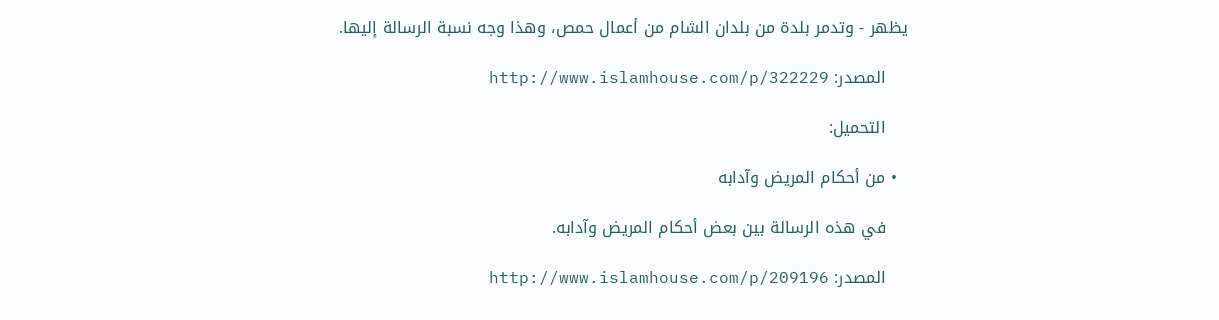يظهر - وتدمر بلدة من بلدان الشام من أعمال حمص، وهذا وجه نسبة الرسالة إليها.

    المصدر: http://www.islamhouse.com/p/322229

    التحميل:

  • من أحكام المريض وآدابه

    في هذه الرسالة بين بعض أحكام المريض وآدابه.

    المصدر: http://www.islamhouse.com/p/209196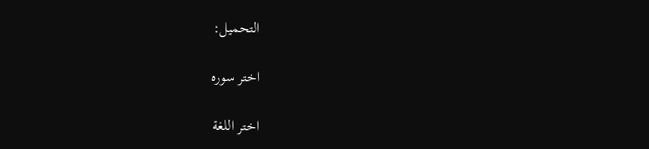التحميل:

اختر سوره

اختر اللغة